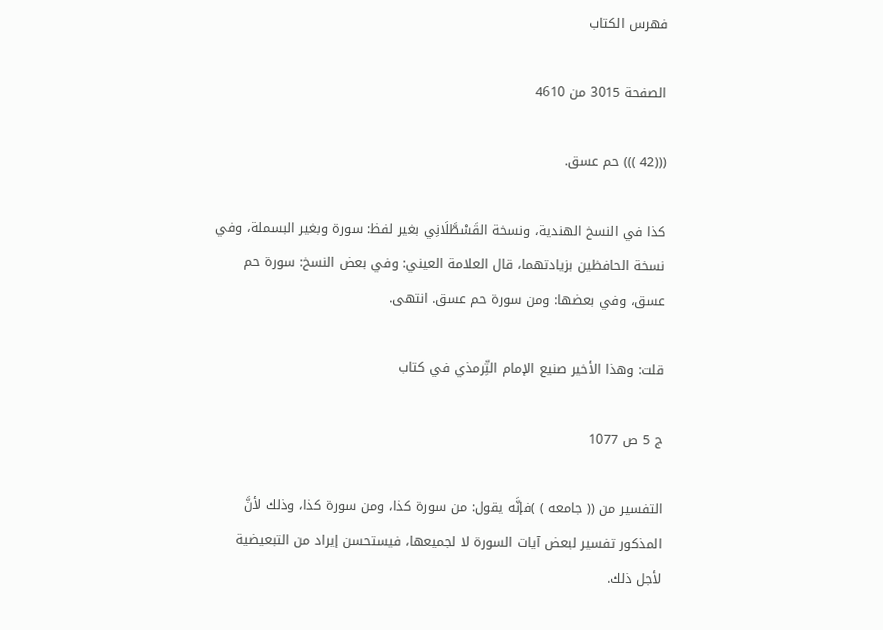فهرس الكتاب

الصفحة 3015 من 4610

(((42 ))) حم عسق.

كذا في النسخ الهندية، ونسخة القَسْطَّلَانِي بغير لفظ: سورة وبغير البسملة، وفي نسخة الحافظين بزيادتهما، قال العلامة العيني: وفي بعض النسخ: سورة حم عسق، وفي بعضها: ومن سورة حم عسق. انتهى.

قلت: وهذا الأخير صنيع الإمام التِّرمذي في كتاب

ج 5 ص 1077

التفسير من (( جامعه ) )فإنَّه يقول: من سورة كذا، ومن سورة كذا، وذلك لأنَّ المذكور تفسير لبعض آيات السورة لا لجميعها، فيستحسن إيراد من التبعيضية لأجل ذلك.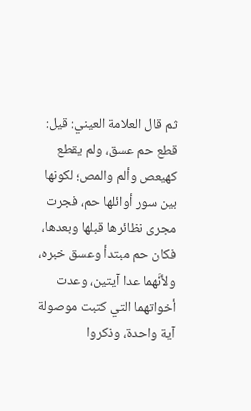ثم قال العلامة العيني: قيل: قطع حم عسق، ولم يقطع كهيعص وألم والمص؛ لكونها بين سور أوائلها حم، فجرت مجرى نظائرها قبلها وبعدها، فكان حم مبتدأ وعسق خبره، ولأنَّهما عدا آيتين، وعدت أخواتهما التي كتبت موصولة آية واحدة، وذكروا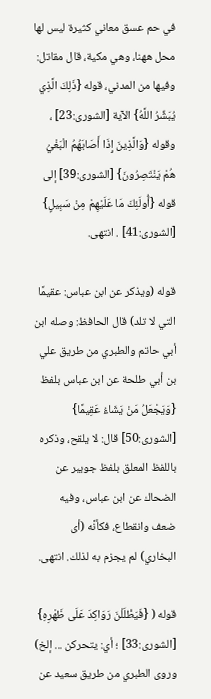في حم عسق معاني كثيرة ليس لها محل ههنا، وهي مكية، قال مقاتل: وفيها من المدني، قوله {ذَلِكَ الَّذِي يُبَشِّرُ اللَّهُ} الآية [الشورى:23] ، وقوله {وَالَّذِينَ إِذَا أَصَابَهُمُ الْبَغْيُ هُمْ يَنْتَصِرُونَ} [الشورى:39] إلى قوله {أُولَئِكَ مَا عَلَيْهِمْ مِنْ سَبِيلٍ} [الشورى:41] . انتهى.

قوله (ويذكر عن ابن عباس: عقيمًا التي لا تلد) قال الحافظ: وصله ابن أبي حاتم والطبري من طريق علي بن أبي طلحة عن ابن عباس بلفظ {وَيَجْعَلُ مَنْ يَشَاءُ عَقِيمًا} [الشورى:50] قال: لا يلقح، وذكره باللفظ المعلق بلفظ جويبر عن الضحاك عن ابن عباس، وفيه ضعف وانقطاع، فكأنَّه (أى البخاري) لم يجزم به لذلك. انتهى.

قوله ( {فَيَظْلَلْنَ رَوَاكِدَ عَلَى ظَهْرِهِ} [الشورى:33] ؛ أي: يتحركن ... إلخ) وروى الطبري من طريق سعيد عن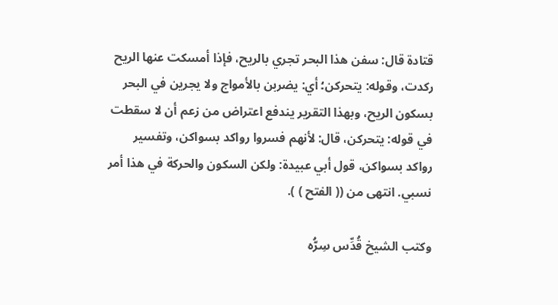قتادة قال: سفن هذا البحر تجري بالريح، فإذا أمسكت عنها الريح ركدت، وقوله: يتحركن؛ أي: يضربن بالأمواج ولا يجرين في البحر بسكون الريح، وبهذا التقرير يندفع اعتراض من زعم أن لا سقطت في قوله: يتحركن، قال: لأنهم فسروا رواكد بسواكن، وتفسير رواكد بسواكن، قول أبي عبيدة: ولكن السكون والحركة في هذا أمر نسبي. انتهى من (( الفتح ) ).

وكتب الشيخ قُدِّس سِرُّه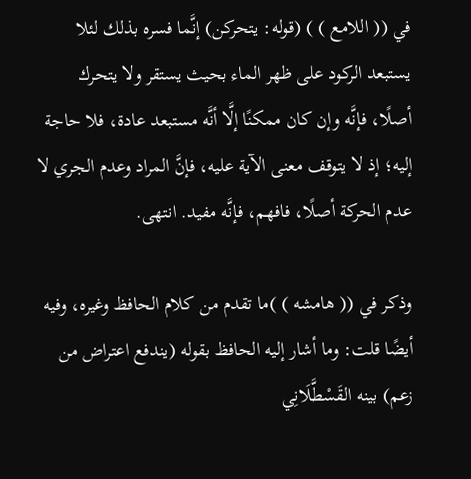في (( اللامع ) ) (قوله: يتحركن) إنَّما فسره بذلك لئلا يستبعد الركود على ظهر الماء بحيث يستقر ولا يتحرك أصلًا، فإنَّه وإن كان ممكنًا إلَّا أنَّه مستبعد عادة، فلا حاجة إليه؛ إذ لا يتوقف معنى الآية عليه، فإنَّ المراد وعدم الجري لا عدم الحركة أصلًا، فافهم، فإنَّه مفيد. انتهى.

وذكر في (( هامشه ) )ما تقدم من كلام الحافظ وغيره، وفيه أيضًا قلت: وما أشار إليه الحافظ بقوله (يندفع اعتراض من زعم) بينه القَسْطَّلَانِي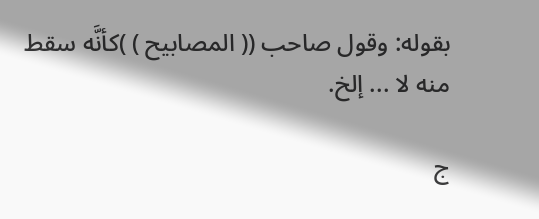بقوله: وقول صاحب (( المصابيح ) )كأنَّه سقط منه لا ... إلخ.

ج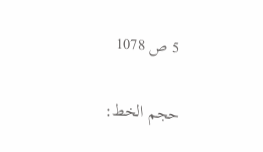5 ص 1078

حجم الخط: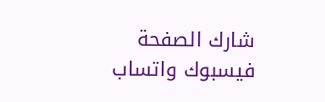شارك الصفحة
فيسبوك واتساب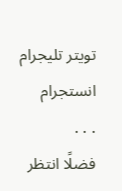تويتر تليجرام انستجرام
. . .
فضلًا انتظر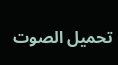تحميل الصوت